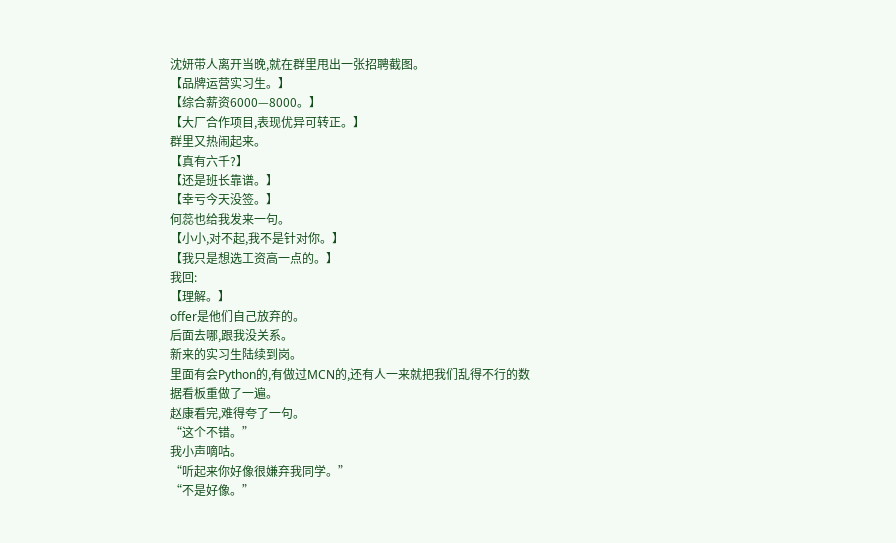沈妍带人离开当晚,就在群里甩出一张招聘截图。
【品牌运营实习生。】
【综合薪资6000—8000。】
【大厂合作项目,表现优异可转正。】
群里又热闹起来。
【真有六千?】
【还是班长靠谱。】
【幸亏今天没签。】
何蕊也给我发来一句。
【小小,对不起,我不是针对你。】
【我只是想选工资高一点的。】
我回:
【理解。】
offer是他们自己放弃的。
后面去哪,跟我没关系。
新来的实习生陆续到岗。
里面有会Python的,有做过MCN的,还有人一来就把我们乱得不行的数据看板重做了一遍。
赵康看完,难得夸了一句。
“这个不错。”
我小声嘀咕。
“听起来你好像很嫌弃我同学。”
“不是好像。”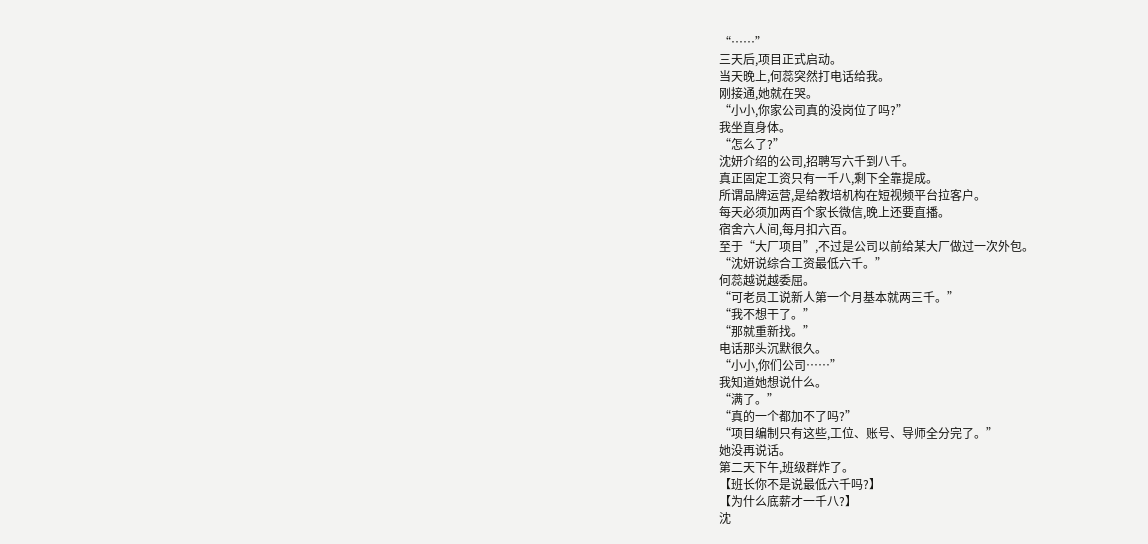“……”
三天后,项目正式启动。
当天晚上,何蕊突然打电话给我。
刚接通,她就在哭。
“小小,你家公司真的没岗位了吗?”
我坐直身体。
“怎么了?”
沈妍介绍的公司,招聘写六千到八千。
真正固定工资只有一千八,剩下全靠提成。
所谓品牌运营,是给教培机构在短视频平台拉客户。
每天必须加两百个家长微信,晚上还要直播。
宿舍六人间,每月扣六百。
至于“大厂项目”,不过是公司以前给某大厂做过一次外包。
“沈妍说综合工资最低六千。”
何蕊越说越委屈。
“可老员工说新人第一个月基本就两三千。”
“我不想干了。”
“那就重新找。”
电话那头沉默很久。
“小小,你们公司……”
我知道她想说什么。
“满了。”
“真的一个都加不了吗?”
“项目编制只有这些,工位、账号、导师全分完了。”
她没再说话。
第二天下午,班级群炸了。
【班长你不是说最低六千吗?】
【为什么底薪才一千八?】
沈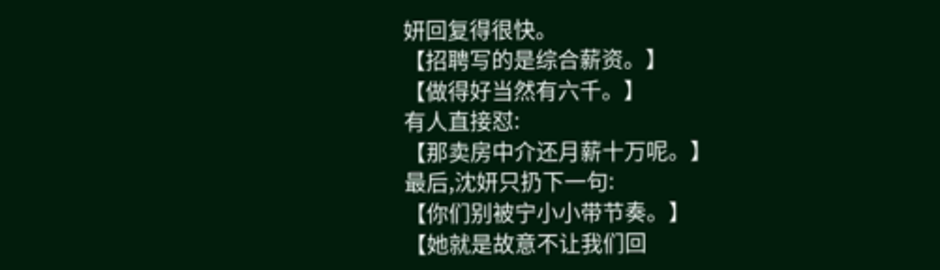妍回复得很快。
【招聘写的是综合薪资。】
【做得好当然有六千。】
有人直接怼:
【那卖房中介还月薪十万呢。】
最后,沈妍只扔下一句:
【你们别被宁小小带节奏。】
【她就是故意不让我们回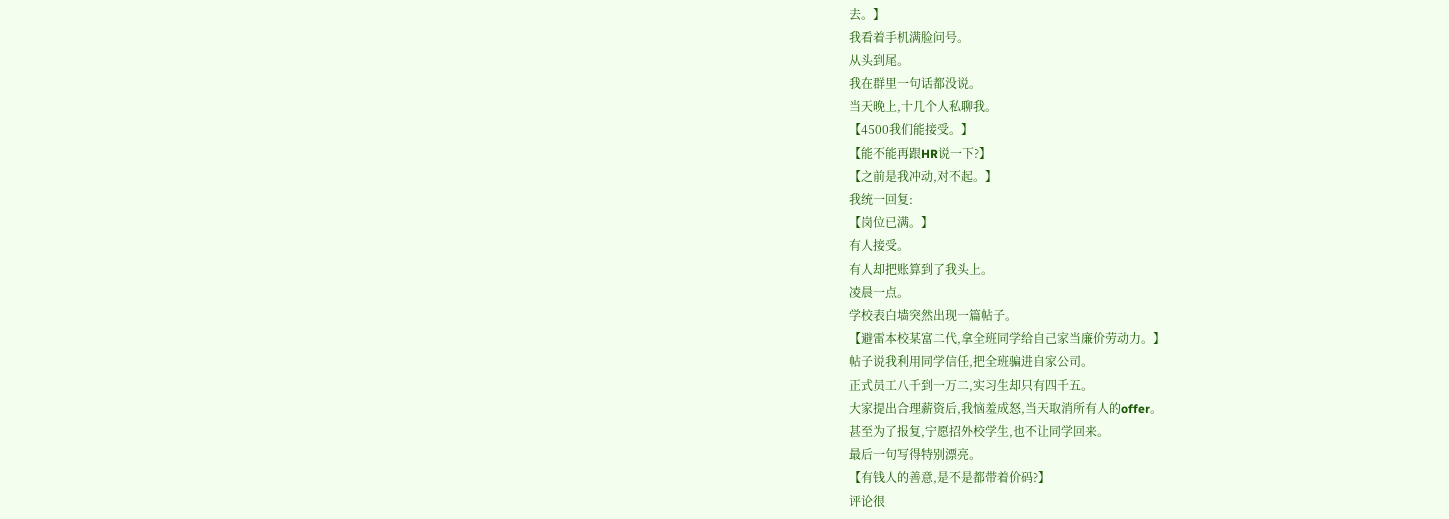去。】
我看着手机满脸问号。
从头到尾。
我在群里一句话都没说。
当天晚上,十几个人私聊我。
【4500我们能接受。】
【能不能再跟HR说一下?】
【之前是我冲动,对不起。】
我统一回复:
【岗位已满。】
有人接受。
有人却把账算到了我头上。
凌晨一点。
学校表白墙突然出现一篇帖子。
【避雷本校某富二代,拿全班同学给自己家当廉价劳动力。】
帖子说我利用同学信任,把全班骗进自家公司。
正式员工八千到一万二,实习生却只有四千五。
大家提出合理薪资后,我恼羞成怒,当天取消所有人的offer。
甚至为了报复,宁愿招外校学生,也不让同学回来。
最后一句写得特别漂亮。
【有钱人的善意,是不是都带着价码?】
评论很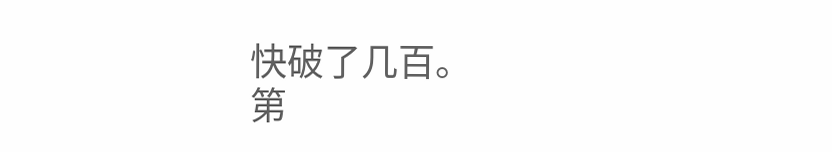快破了几百。
第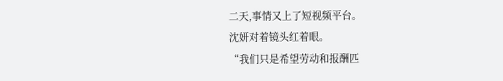二天,事情又上了短视频平台。
沈妍对着镜头红着眼。
“我们只是希望劳动和报酬匹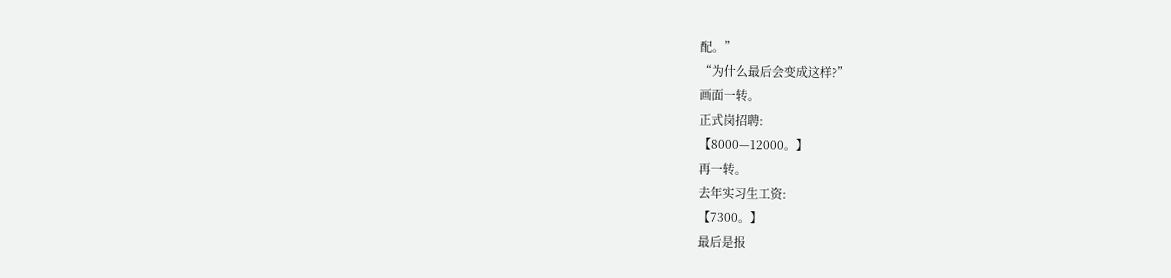配。”
“为什么最后会变成这样?”
画面一转。
正式岗招聘:
【8000—12000。】
再一转。
去年实习生工资:
【7300。】
最后是报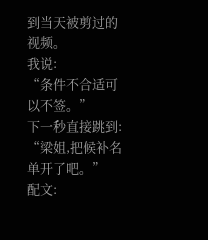到当天被剪过的视频。
我说:
“条件不合适可以不签。”
下一秒直接跳到:
“梁姐,把候补名单开了吧。”
配文: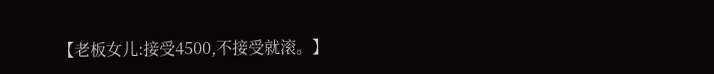【老板女儿:接受4500,不接受就滚。】